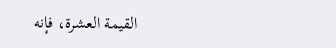القيمة العشرة، فإنه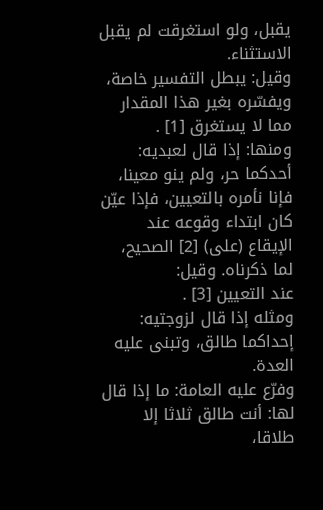يقبل، ولو استغرقت لم يقبل الاستثناء.
وقيل: يبطل التفسير خاصة، ويفسّره بغير هذا المقدار مما لا يستغرق [1] .
ومنها: إذا قال لعبديه: أحدكما حر، ولم ينو معينا، فإنا نأمره بالتعيين، فإذا عيّن كان ابتداء وقوعه عند الإيقاع (على) [2] الصحيح، لما ذكرناه. وقيل:
عند التعيين [3] .
ومثله إذا قال لزوجتيه: إحداكما طالق، وتبنى عليه العدة.
وفرّع عليه العامة: ما إذا قال لها: أنت طالق ثلاثا إلا طلاقا،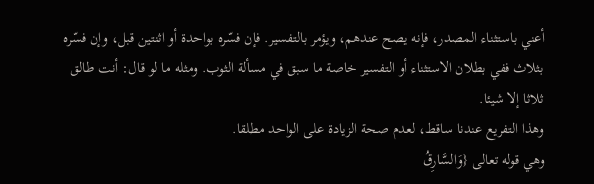أعني باستثناء المصدر، فإنه يصح عندهم، ويؤمر بالتفسير. فإن فسّره بواحدة أو اثنتين قبل، وإن فسّره بثلاث ففي بطلان الاستثناء أو التفسير خاصة ما سبق في مسألة الثوب. ومثله ما لو قال: أنت طالق ثلاثا إلا شيئا.
وهذا التفريع عندنا ساقط، لعدم صحة الزيادة على الواحد مطلقا.
وهي قوله تعالى {وَالسَّارِقُ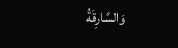وَالسَّارِقَةُ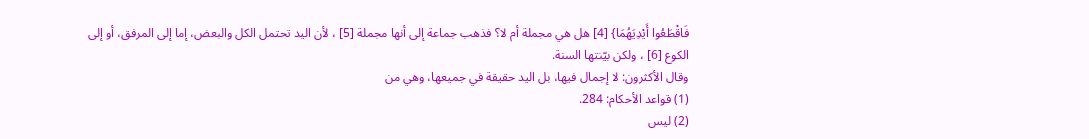فَاقْطَعُوا أَيْدِيَهُمَا} [4] هل هي مجملة أم لا؟ فذهب جماعة إلى أنها مجملة [5] ، لأن اليد تحتمل الكل والبعض، إما إلى المرفق، أو إلى الكوع [6] ، ولكن بيّنتها السنة.
وقال الأكثرون: لا إجمال فيها، بل اليد حقيقة في جميعها، وهي من
(1) قواعد الأحكام: 284.
(2) ليس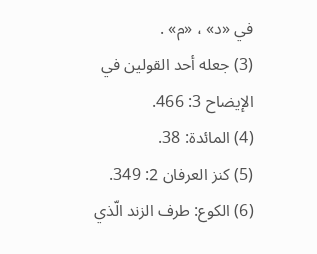في «د» ، «م» .
(3) جعله أحد القولين في الإيضاح 3: 466.
(4) المائدة: 38.
(5) كنز العرفان 2: 349.
(6) الكوع: طرف الزند الّذي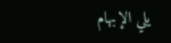يلي الإبهام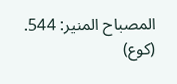المصباح المنير: 544. (كوع)